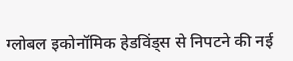ग्लोबल इकोनॉमिक हेडविंड्स से निपटने की नई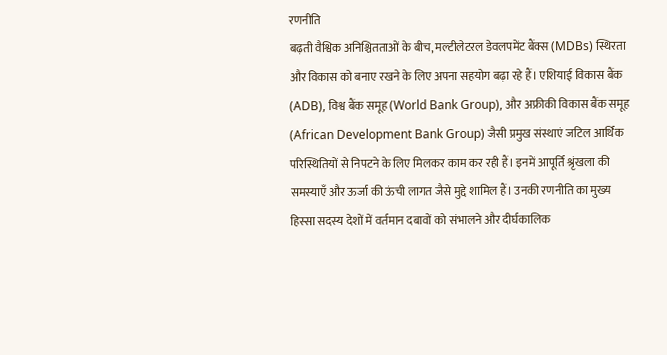रणनीति
बढ़ती वैश्विक अनिश्चितताओं के बीच, मल्टीलेटरल डेवलपमेंट बैंक्स (MDBs) स्थिरता और विकास को बनाए रखने के लिए अपना सहयोग बढ़ा रहे हैं। एशियाई विकास बैंक (ADB), विश्व बैंक समूह (World Bank Group), और अफ्रीकी विकास बैंक समूह (African Development Bank Group) जैसी प्रमुख संस्थाएं जटिल आर्थिक परिस्थितियों से निपटने के लिए मिलकर काम कर रही हैं। इनमें आपूर्ति श्रृंखला की समस्याएँ और ऊर्जा की ऊंची लागत जैसे मुद्दे शामिल हैं। उनकी रणनीति का मुख्य हिस्सा सदस्य देशों में वर्तमान दबावों को संभालने और दीर्घकालिक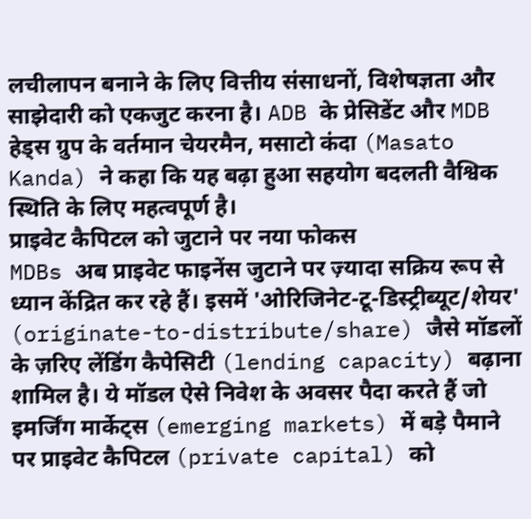लचीलापन बनाने के लिए वित्तीय संसाधनों, विशेषज्ञता और साझेदारी को एकजुट करना है। ADB के प्रेसिडेंट और MDB हेड्स ग्रुप के वर्तमान चेयरमैन, मसाटो कंदा (Masato Kanda) ने कहा कि यह बढ़ा हुआ सहयोग बदलती वैश्विक स्थिति के लिए महत्वपूर्ण है।
प्राइवेट कैपिटल को जुटाने पर नया फोकस
MDBs अब प्राइवेट फाइनेंस जुटाने पर ज़्यादा सक्रिय रूप से ध्यान केंद्रित कर रहे हैं। इसमें 'ओरिजिनेट-टू-डिस्ट्रीब्यूट/शेयर' (originate-to-distribute/share) जैसे मॉडलों के ज़रिए लेंडिंग कैपेसिटी (lending capacity) बढ़ाना शामिल है। ये मॉडल ऐसे निवेश के अवसर पैदा करते हैं जो इमर्जिंग मार्केट्स (emerging markets) में बड़े पैमाने पर प्राइवेट कैपिटल (private capital) को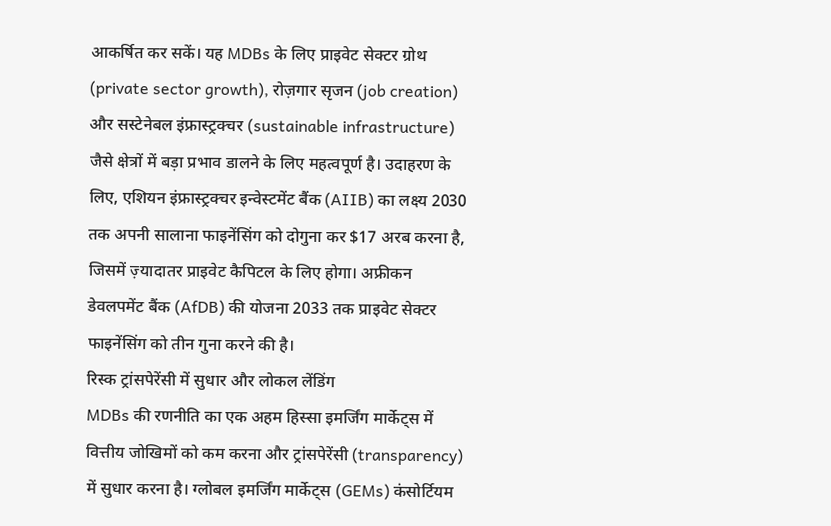आकर्षित कर सकें। यह MDBs के लिए प्राइवेट सेक्टर ग्रोथ (private sector growth), रोज़गार सृजन (job creation) और सस्टेनेबल इंफ्रास्ट्रक्चर (sustainable infrastructure) जैसे क्षेत्रों में बड़ा प्रभाव डालने के लिए महत्वपूर्ण है। उदाहरण के लिए, एशियन इंफ्रास्ट्रक्चर इन्वेस्टमेंट बैंक (AIIB) का लक्ष्य 2030 तक अपनी सालाना फाइनेंसिंग को दोगुना कर $17 अरब करना है, जिसमें ज़्यादातर प्राइवेट कैपिटल के लिए होगा। अफ्रीकन डेवलपमेंट बैंक (AfDB) की योजना 2033 तक प्राइवेट सेक्टर फाइनेंसिंग को तीन गुना करने की है।
रिस्क ट्रांसपेरेंसी में सुधार और लोकल लेंडिंग
MDBs की रणनीति का एक अहम हिस्सा इमर्जिंग मार्केट्स में वित्तीय जोखिमों को कम करना और ट्रांसपेरेंसी (transparency) में सुधार करना है। ग्लोबल इमर्जिंग मार्केट्स (GEMs) कंसोर्टियम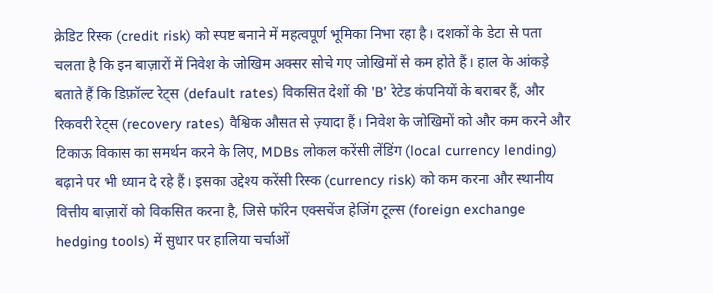क्रेडिट रिस्क (credit risk) को स्पष्ट बनाने में महत्वपूर्ण भूमिका निभा रहा है। दशकों के डेटा से पता चलता है कि इन बाज़ारों में निवेश के जोखिम अक्सर सोचे गए जोखिमों से कम होते हैं। हाल के आंकड़े बताते हैं कि डिफ़ॉल्ट रेट्स (default rates) विकसित देशों की 'B' रेटेड कंपनियों के बराबर हैं, और रिकवरी रेट्स (recovery rates) वैश्विक औसत से ज़्यादा हैं। निवेश के जोखिमों को और कम करने और टिकाऊ विकास का समर्थन करने के लिए, MDBs लोकल करेंसी लेंडिंग (local currency lending) बढ़ाने पर भी ध्यान दे रहे हैं। इसका उद्देश्य करेंसी रिस्क (currency risk) को कम करना और स्थानीय वित्तीय बाज़ारों को विकसित करना है, जिसे फॉरेन एक्सचेंज हेजिंग टूल्स (foreign exchange hedging tools) में सुधार पर हालिया चर्चाओं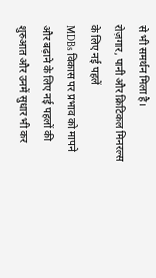से भी समर्थन मिला है।
रोज़गार, पानी और क्रिटिकल मिनरल्स के लिए नई पहलें
MDBs विकास पर प्रभाव को मापने और बढ़ाने के लिए नई पहलों की शुरुआत और उनमें सुधार भी कर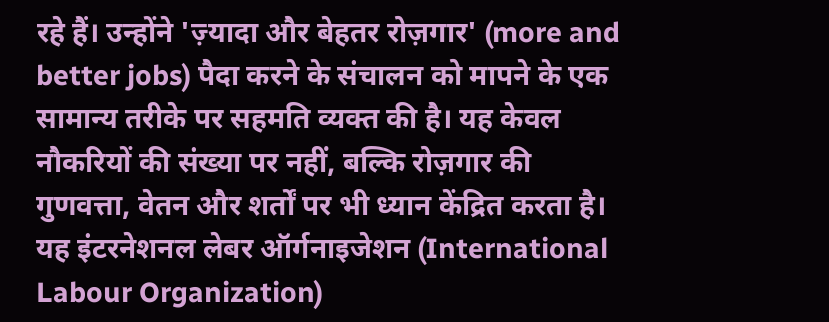रहे हैं। उन्होंने 'ज़्यादा और बेहतर रोज़गार' (more and better jobs) पैदा करने के संचालन को मापने के एक सामान्य तरीके पर सहमति व्यक्त की है। यह केवल नौकरियों की संख्या पर नहीं, बल्कि रोज़गार की गुणवत्ता, वेतन और शर्तों पर भी ध्यान केंद्रित करता है। यह इंटरनेशनल लेबर ऑर्गनाइजेशन (International Labour Organization)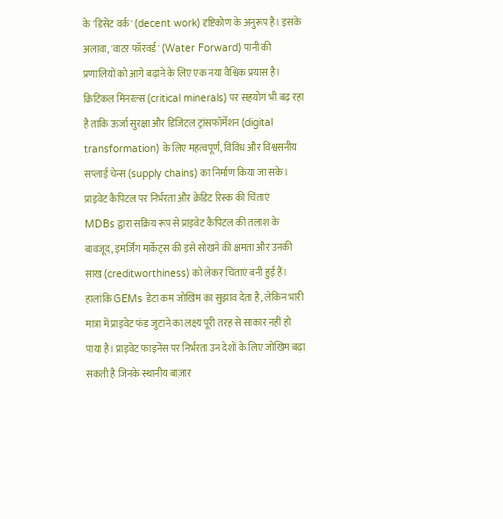के 'डिसेंट वर्क' (decent work) दृष्टिकोण के अनुरूप है। इसके अलावा, 'वाटर फॉरवर्ड' (Water Forward) पानी की प्रणालियों को आगे बढ़ाने के लिए एक नया वैश्विक प्रयास है। क्रिटिकल मिनरल्स (critical minerals) पर सहयोग भी बढ़ रहा है ताकि ऊर्जा सुरक्षा और डिजिटल ट्रांसफॉर्मेशन (digital transformation) के लिए महत्वपूर्ण, विविध और विश्वसनीय सप्लाई चेन्स (supply chains) का निर्माण किया जा सके।
प्राइवेट कैपिटल पर निर्भरता और क्रेडिट रिस्क की चिंताएं
MDBs द्वारा सक्रिय रूप से प्राइवेट कैपिटल की तलाश के बावजूद, इमर्जिंग मार्केट्स की इसे सोखने की क्षमता और उनकी साख (creditworthiness) को लेकर चिंताएं बनी हुई हैं। हालांकि GEMs डेटा कम जोखिम का सुझाव देता है, लेकिन भारी मात्रा में प्राइवेट फंड जुटाने का लक्ष्य पूरी तरह से साकार नहीं हो पाया है। प्राइवेट फाइनेंस पर निर्भरता उन देशों के लिए जोखिम बढ़ा सकती है जिनके स्थानीय बाज़ार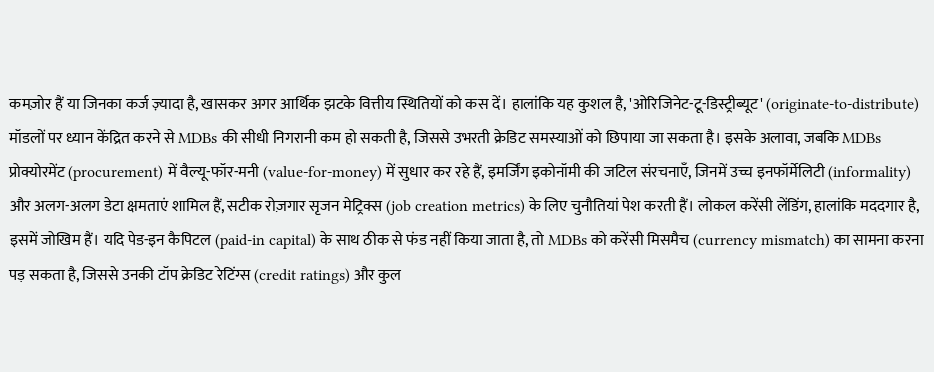कमज़ोर हैं या जिनका कर्ज ज़्यादा है, खासकर अगर आर्थिक झटके वित्तीय स्थितियों को कस दें। हालांकि यह कुशल है, 'ओरिजिनेट-टू-डिस्ट्रीब्यूट' (originate-to-distribute) मॉडलों पर ध्यान केंद्रित करने से MDBs की सीधी निगरानी कम हो सकती है, जिससे उभरती क्रेडिट समस्याओं को छिपाया जा सकता है। इसके अलावा, जबकि MDBs प्रोक्योरमेंट (procurement) में वैल्यू-फॉर-मनी (value-for-money) में सुधार कर रहे हैं, इमर्जिंग इकोनॉमी की जटिल संरचनाएँ, जिनमें उच्च इनफॉर्मेलिटी (informality) और अलग-अलग डेटा क्षमताएं शामिल हैं, सटीक रोज़गार सृजन मेट्रिक्स (job creation metrics) के लिए चुनौतियां पेश करती हैं। लोकल करेंसी लेंडिंग, हालांकि मददगार है, इसमें जोखिम हैं। यदि पेड-इन कैपिटल (paid-in capital) के साथ ठीक से फंड नहीं किया जाता है, तो MDBs को करेंसी मिसमैच (currency mismatch) का सामना करना पड़ सकता है, जिससे उनकी टॉप क्रेडिट रेटिंग्स (credit ratings) और कुल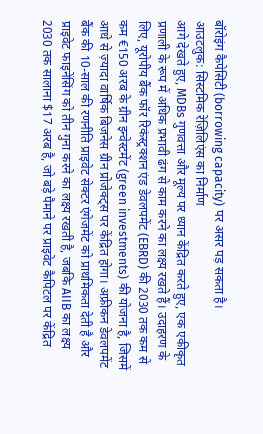बॉरोइंग कैपेसिटी (borrowing capacity) पर असर पड़ सकता है।
आउटलुक: सिस्टमिक रेज़िलिएंस का निर्माण
आगे देखते हुए, MDBs गुणवत्ता और मूल्य पर ध्यान केंद्रित करते हुए, एक एकीकृत प्रणाली के रूप में अधिक प्रभावी ढंग से काम करने का लक्ष्य रखते हैं। उदाहरण के लिए, यूरोपीय बैंक फॉर रिकंस्ट्रक्शन एंड डेवलपमेंट (EBRD) की 2030 तक कम से कम €150 अरब के ग्रीन इन्वेस्टमेंट (green investments) की योजना है, जिसमें आधे से ज़्यादा वार्षिक बिज़नेस ग्रीन प्रोजेक्ट्स पर केंद्रित होगा। अफ्रीकन डेवलपमेंट बैंक की 10-साल की रणनीति प्राइवेट सेक्टर एंगेजमेंट को प्राथमिकता देती है और प्राइवेट फाइनेंसिंग को तीन गुना करने का लक्ष्य रखती है, जबकि AIIB का लक्ष्य 2030 तक सालाना $17 अरब है, जो बड़े पैमाने पर प्राइवेट कैपिटल पर केंद्रित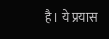है। ये प्रयास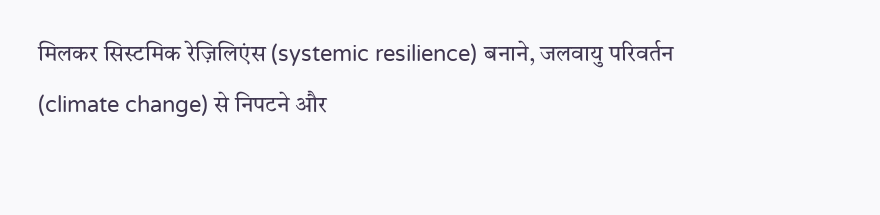मिलकर सिस्टमिक रेज़िलिएंस (systemic resilience) बनाने, जलवायु परिवर्तन (climate change) से निपटने और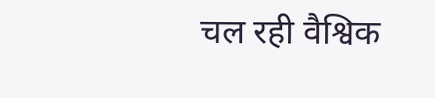चल रही वैश्विक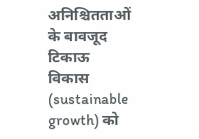अनिश्चितताओं के बावजूद टिकाऊ विकास (sustainable growth) को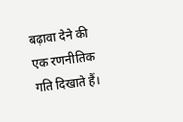बढ़ावा देने की एक रणनीतिक गति दिखाते हैं।